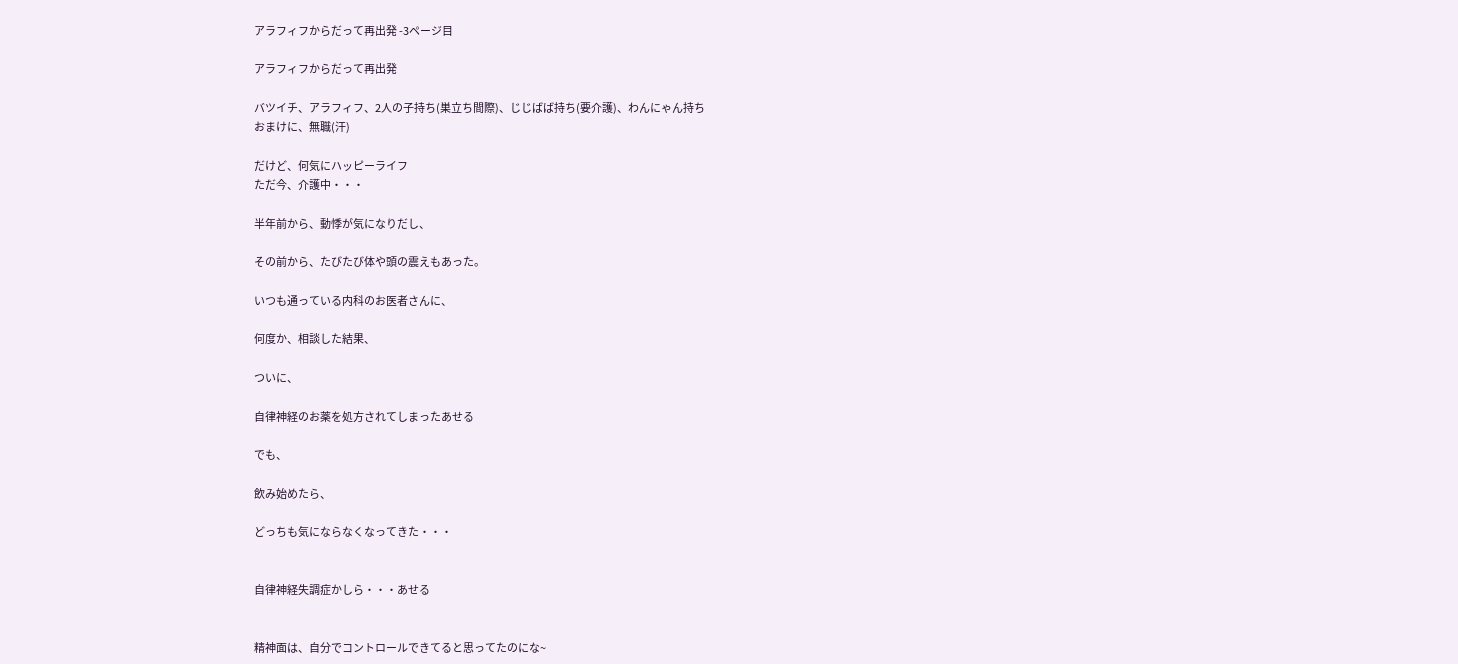アラフィフからだって再出発 -3ページ目

アラフィフからだって再出発

バツイチ、アラフィフ、2人の子持ち(巣立ち間際)、じじばば持ち(要介護)、わんにゃん持ち
おまけに、無職(汗)

だけど、何気にハッピーライフ
ただ今、介護中・・・

半年前から、動悸が気になりだし、

その前から、たびたび体や頭の震えもあった。

いつも通っている内科のお医者さんに、

何度か、相談した結果、

ついに、

自律神経のお薬を処方されてしまったあせる

でも、

飲み始めたら、

どっちも気にならなくなってきた・・・


自律神経失調症かしら・・・あせる


精神面は、自分でコントロールできてると思ってたのにな~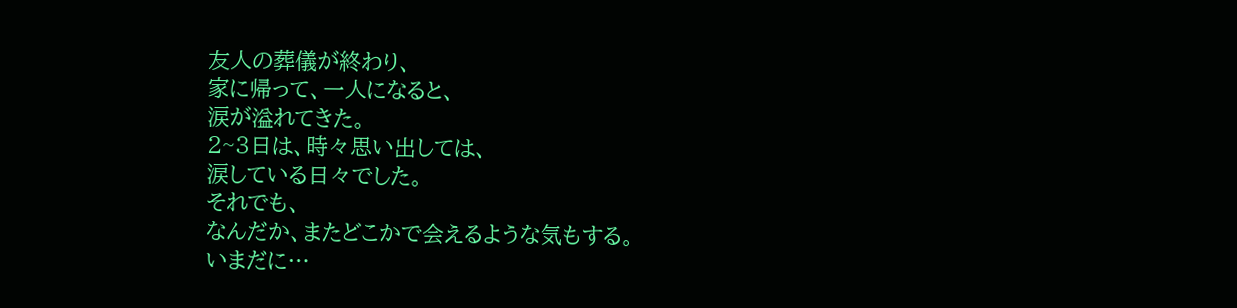友人の葬儀が終わり、
家に帰って、一人になると、
涙が溢れてきた。
2~3日は、時々思い出しては、
涙している日々でした。
それでも、
なんだか、またどこかで会えるような気もする。
いまだに…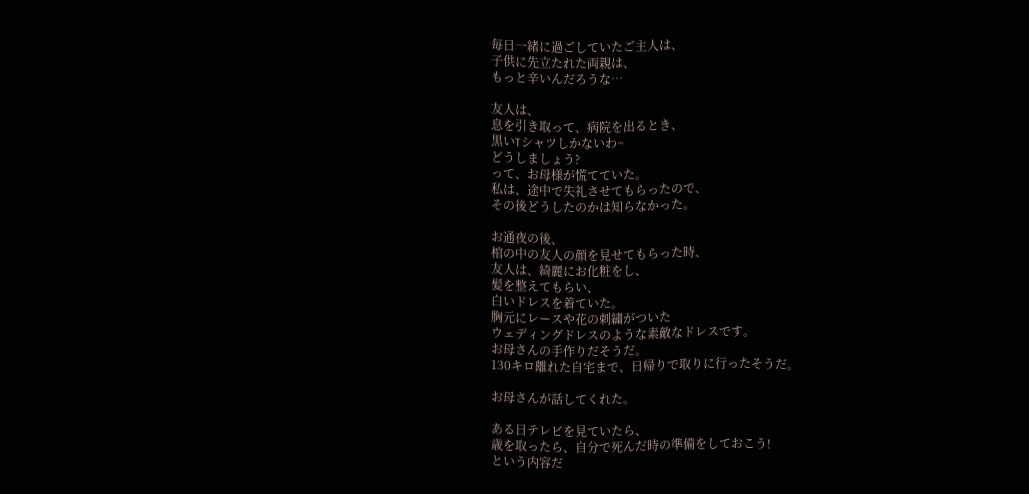毎日一緒に過ごしていたご主人は、
子供に先立たれた両親は、
もっと辛いんだろうな…

友人は、
息を引き取って、病院を出るとき、
黒いTシャツしかないわ~
どうしましょう?
って、お母様が慌てていた。
私は、途中で失礼させてもらったので、
その後どうしたのかは知らなかった。

お通夜の後、
棺の中の友人の顔を見せてもらった時、
友人は、綺麗にお化粧をし、
髪を整えてもらい、
白いドレスを着ていた。
胸元にレースや花の刺繍がついた
ウェディングドレスのような素敵なドレスです。
お母さんの手作りだそうだ。
130キロ離れた自宅まで、日帰りで取りに行ったそうだ。

お母さんが話してくれた。

ある日テレビを見ていたら、
歳を取ったら、自分で死んだ時の準備をしておこう!
という内容だ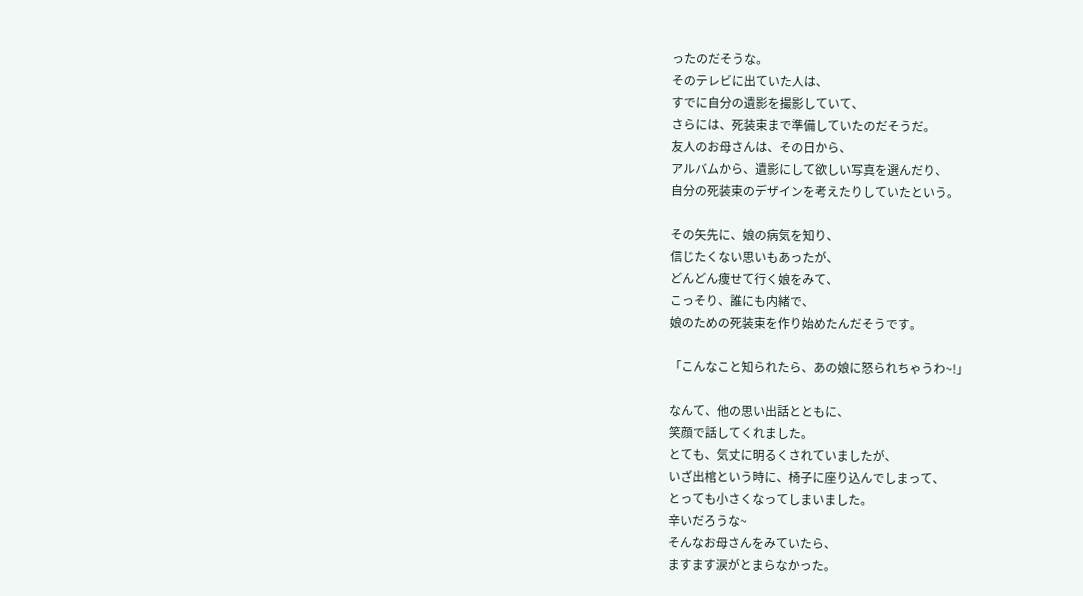ったのだそうな。
そのテレビに出ていた人は、
すでに自分の遺影を撮影していて、
さらには、死装束まで準備していたのだそうだ。
友人のお母さんは、その日から、
アルバムから、遺影にして欲しい写真を選んだり、
自分の死装束のデザインを考えたりしていたという。

その矢先に、娘の病気を知り、
信じたくない思いもあったが、
どんどん痩せて行く娘をみて、
こっそり、誰にも内緒で、
娘のための死装束を作り始めたんだそうです。

「こんなこと知られたら、あの娘に怒られちゃうわ~!」

なんて、他の思い出話とともに、
笑顔で話してくれました。
とても、気丈に明るくされていましたが、
いざ出棺という時に、椅子に座り込んでしまって、
とっても小さくなってしまいました。
辛いだろうな~
そんなお母さんをみていたら、
ますます涙がとまらなかった。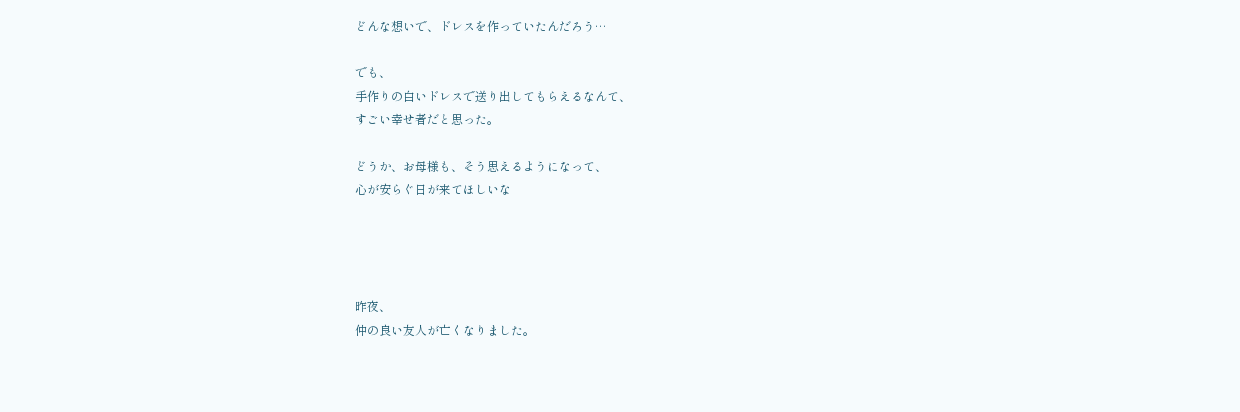どんな想いで、ドレスを作っていたんだろう…

でも、
手作りの白いドレスで送り出してもらえるなんて、
すごい幸せ者だと思った。

どうか、お母様も、そう思えるようになって、
心が安らぐ日が来てほしいな




昨夜、
仲の良い友人が亡くなりました。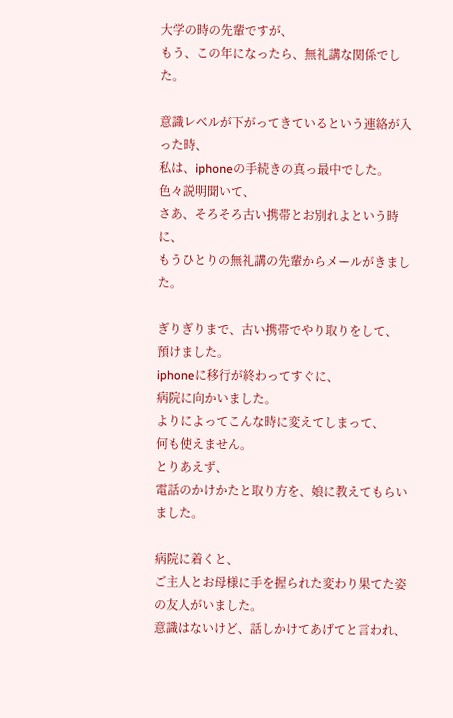大学の時の先輩ですが、
もう、この年になったら、無礼講な関係でした。

意識レベルが下がってきているという連絡が入った時、
私は、iphoneの手続きの真っ最中でした。
色々説明聞いて、
さあ、そろそろ古い携帯とお別れよという時に、
もうひとりの無礼講の先輩からメールがきました。

ぎりぎりまで、古い携帯でやり取りをして、
預けました。
iphoneに移行が終わってすぐに、
病院に向かいました。
よりによってこんな時に変えてしまって、
何も使えません。
とりあえず、
電話のかけかたと取り方を、娘に教えてもらいました。

病院に着くと、
ご主人とお母様に手を握られた変わり果てた姿の友人がいました。
意識はないけど、話しかけてあげてと言われ、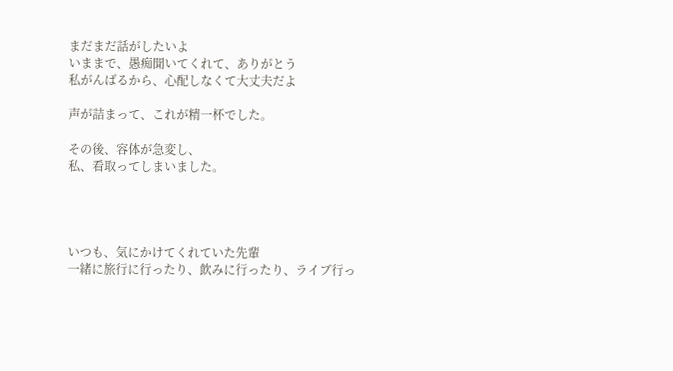まだまだ話がしたいよ
いままで、愚痴聞いてくれて、ありがとう
私がんばるから、心配しなくて大丈夫だよ

声が詰まって、これが精一杯でした。

その後、容体が急変し、
私、看取ってしまいました。




いつも、気にかけてくれていた先輩
一緒に旅行に行ったり、飲みに行ったり、ライブ行っ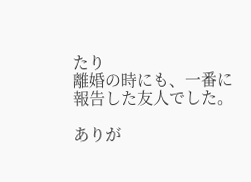たり
離婚の時にも、一番に報告した友人でした。

ありが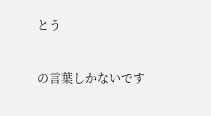とう

の言葉しかないです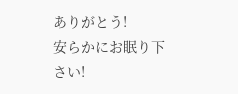ありがとう!
安らかにお眠り下さい!